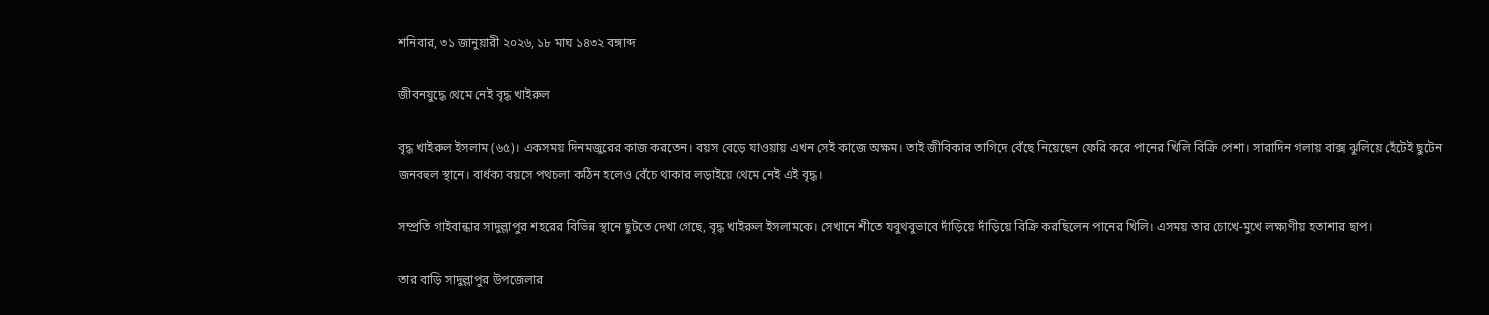শনিবার, ৩১ জানুয়ারী ২০২৬, ১৮ মাঘ ১৪৩২ বঙ্গাব্দ

জীবনযুদ্ধে থেমে নেই বৃদ্ধ খাইরুল

বৃদ্ধ খাইরুল ইসলাম (৬৫)। একসময় দিনমজুরের কাজ করতেন। বয়স বেড়ে যাওয়ায় এখন সেই কাজে অক্ষম। তাই জীবিকার তাগিদে বেঁছে নিয়েছেন ফেরি করে পানের খিলি বিক্রি পেশা। সারাদিন গলায় বাক্স ঝুলিয়ে হেঁটেই ছুটেন জনবহুল স্থানে। বার্ধক্য বয়সে পথচলা কঠিন হলেও বেঁচে থাকার লড়াইয়ে থেমে নেই এই বৃদ্ধ।

সম্প্রতি গাইবান্ধার সাদুল্লাপুর শহরের বিভিন্ন স্থানে ছুটতে দেখা গেছে, বৃদ্ধ খাইরুল ইসলামকে। সেখানে শীতে যবুথবুভাবে দাঁড়িয়ে দাঁড়িয়ে বিক্রি করছিলেন পানের খিলি। এসময় তার চোখে-মুখে লক্ষ্যণীয় হতাশার ছাপ।

তার বাড়ি সাদুল্লাপুর উপজেলার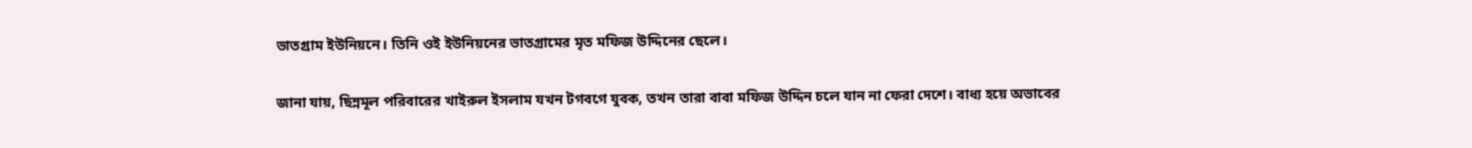ভাতগ্রাম ইউনিয়নে। তিনি ওই ইউনিয়নের ভাতগ্রামের মৃত মফিজ উদ্দিনের ছেলে।

জানা যায়, ছিন্নমূল পরিবারের খাইরুল ইসলাম যখন টগবগে যুবক, তখন তারা বাবা মফিজ উদ্দিন চলে যান না ফেরা দেশে। বাধ্য হয়ে অভাবের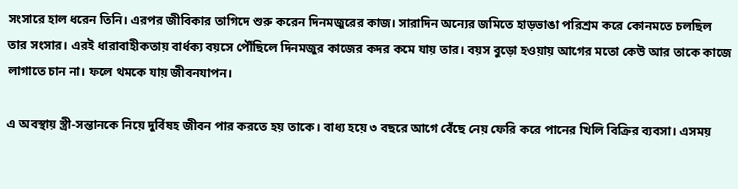সংসারে হাল ধরেন তিনি। এরপর জীবিকার তাগিদে শুরু করেন দিনমজুরের কাজ। সারাদিন অন্যের জমিতে হাড়ভাঙা পরিশ্রম করে কোনমতে চলছিল তার সংসার। এরই ধারাবাহীকতায় বার্ধক্য বয়সে পৌঁছিলে দিনমজুর কাজের কদর কমে যায় তার। বয়স বুড়ো হওয়ায় আগের মতো কেউ আর তাকে কাজে লাগাতে চান না। ফলে থমকে যায় জীবনযাপন।

এ অবস্থায় স্ত্রী-সন্তানকে নিয়ে দুর্বিষহ জীবন পার করতে হয় তাকে। বাধ্য হয়ে ৩ বছরে আগে বেঁছে নেয় ফেরি করে পানের খিলি বিক্রির ব্যবসা। এসময়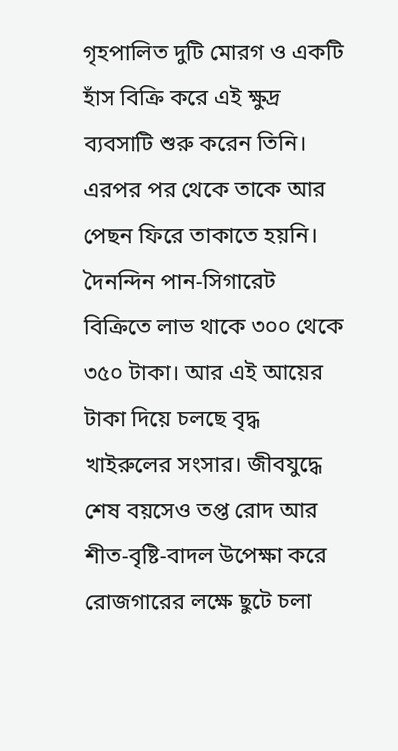গৃহপালিত দুটি মোরগ ও একটি হাঁস বিক্রি করে এই ক্ষুদ্র ব্যবসাটি শুরু করেন তিনি। এরপর পর থেকে তাকে আর পেছন ফিরে তাকাতে হয়নি। দৈনন্দিন পান-সিগারেট বিক্রিতে লাভ থাকে ৩০০ থেকে ৩৫০ টাকা। আর এই আয়ের টাকা দিয়ে চলছে বৃদ্ধ খাইরুলের সংসার। জীবযুদ্ধে শেষ বয়সেও তপ্ত রোদ আর শীত-বৃষ্টি-বাদল উপেক্ষা করে রোজগারের লক্ষে ছুটে চলা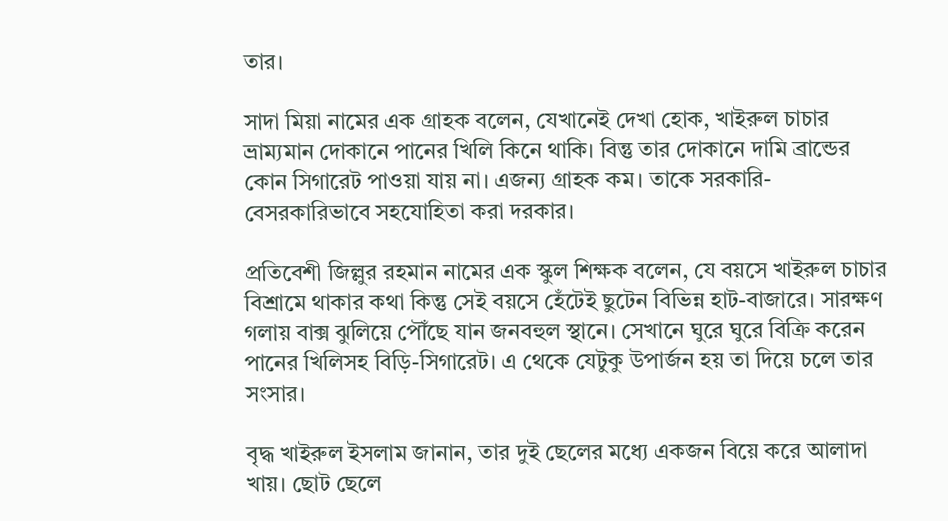তার।

সাদা মিয়া নামের এক গ্রাহক বলেন, যেখানেই দেখা হোক, খাইরুল চাচার ভ্রাম্যমান দোকানে পানের খিলি কিনে থাকি। বিন্তু তার দোকানে দামি ব্রান্ডের কোন সিগারেট পাওয়া যায় না। এজন্য গ্রাহক কম। তাকে সরকারি-বেসরকারিভাবে সহযোহিতা করা দরকার।

প্রতিবেশী জিল্লুর রহমান নামের এক স্কুল শিক্ষক বলেন, যে বয়সে খাইরুল চাচার বিশ্রামে থাকার কথা কিন্তু সেই বয়সে হেঁটেই ছুটেন বিভিন্ন হাট-বাজারে। সারক্ষণ গলায় বাক্স ঝুলিয়ে পৌঁছে যান জনবহুল স্থানে। সেখানে ঘুরে ঘুরে বিক্রি করেন পানের খিলিসহ বিড়ি-সিগারেট। এ থেকে যেটুকু উপার্জন হয় তা দিয়ে চলে তার সংসার।

বৃদ্ধ খাইরুল ইসলাম জানান, তার দুই ছেলের মধ্যে একজন বিয়ে করে আলাদা খায়। ছোট ছেলে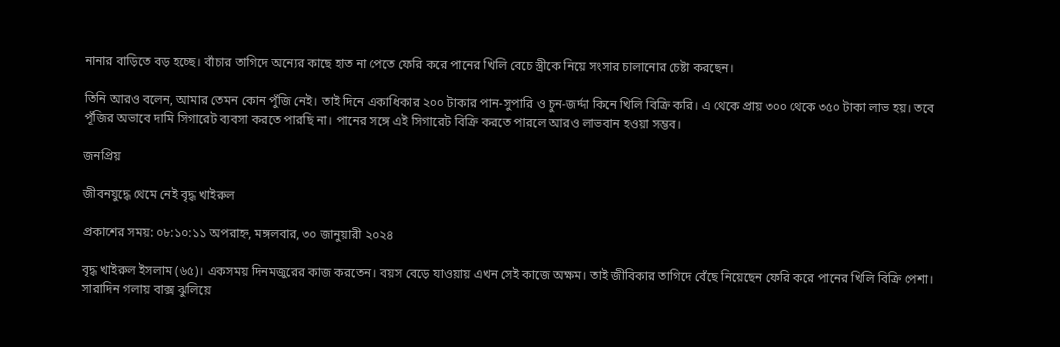নানার বাড়িতে বড় হচ্ছে। বাঁচার তাগিদে অন্যের কাছে হাত না পেতে ফেরি করে পানের খিলি বেচে স্ত্রীকে নিয়ে সংসার চালানোর চেষ্টা করছেন।

তিনি আরও বলেন, আমার তেমন কোন পুঁজি নেই। তাই দিনে একাধিকার ২০০ টাকার পান-সুপারি ও চুন-জর্দ্দা কিনে খিলি বিক্রি করি। এ থেকে প্রায় ৩০০ থেকে ৩৫০ টাকা লাভ হয়। তবে পূঁজির অভাবে দামি সিগারেট ব্যবসা করতে পারছি না। পানের সঙ্গে এই সিগারেট বিক্রি করতে পারলে আরও লাভবান হওয়া সম্ভব।

জনপ্রিয়

জীবনযুদ্ধে থেমে নেই বৃদ্ধ খাইরুল

প্রকাশের সময়: ০৮:১০:১১ অপরাহ্ন, মঙ্গলবার, ৩০ জানুয়ারী ২০২৪

বৃদ্ধ খাইরুল ইসলাম (৬৫)। একসময় দিনমজুরের কাজ করতেন। বয়স বেড়ে যাওয়ায় এখন সেই কাজে অক্ষম। তাই জীবিকার তাগিদে বেঁছে নিয়েছেন ফেরি করে পানের খিলি বিক্রি পেশা। সারাদিন গলায় বাক্স ঝুলিয়ে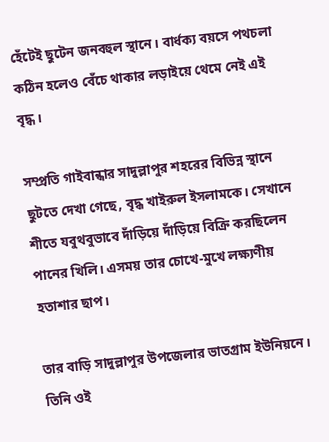হেঁটেই ছুটেন জনবহুল স্থানে। বার্ধক্য বয়সে পথচলা কঠিন হলেও বেঁচে থাকার লড়াইয়ে থেমে নেই এই বৃদ্ধ।

সম্প্রতি গাইবান্ধার সাদুল্লাপুর শহরের বিভিন্ন স্থানে ছুটতে দেখা গেছে, বৃদ্ধ খাইরুল ইসলামকে। সেখানে শীতে যবুথবুভাবে দাঁড়িয়ে দাঁড়িয়ে বিক্রি করছিলেন পানের খিলি। এসময় তার চোখে-মুখে লক্ষ্যণীয় হতাশার ছাপ।

তার বাড়ি সাদুল্লাপুর উপজেলার ভাতগ্রাম ইউনিয়নে। তিনি ওই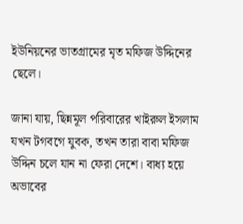ইউনিয়নের ভাতগ্রামের মৃত মফিজ উদ্দিনের ছেলে।

জানা যায়, ছিন্নমূল পরিবারের খাইরুল ইসলাম যখন টগবগে যুবক, তখন তারা বাবা মফিজ উদ্দিন চলে যান না ফেরা দেশে। বাধ্য হয়ে অভাবের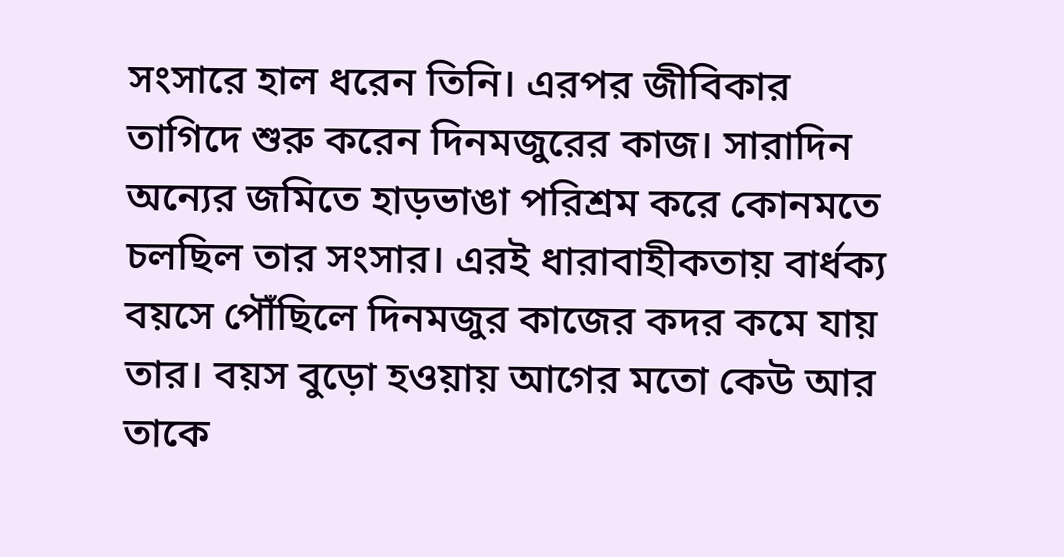সংসারে হাল ধরেন তিনি। এরপর জীবিকার তাগিদে শুরু করেন দিনমজুরের কাজ। সারাদিন অন্যের জমিতে হাড়ভাঙা পরিশ্রম করে কোনমতে চলছিল তার সংসার। এরই ধারাবাহীকতায় বার্ধক্য বয়সে পৌঁছিলে দিনমজুর কাজের কদর কমে যায় তার। বয়স বুড়ো হওয়ায় আগের মতো কেউ আর তাকে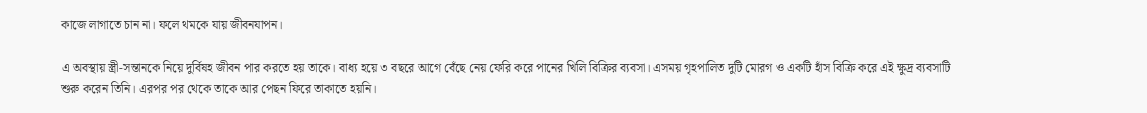কাজে লাগাতে চান না। ফলে থমকে যায় জীবনযাপন।

এ অবস্থায় স্ত্রী-সন্তানকে নিয়ে দুর্বিষহ জীবন পার করতে হয় তাকে। বাধ্য হয়ে ৩ বছরে আগে বেঁছে নেয় ফেরি করে পানের খিলি বিক্রির ব্যবসা। এসময় গৃহপালিত দুটি মোরগ ও একটি হাঁস বিক্রি করে এই ক্ষুদ্র ব্যবসাটি শুরু করেন তিনি। এরপর পর থেকে তাকে আর পেছন ফিরে তাকাতে হয়নি।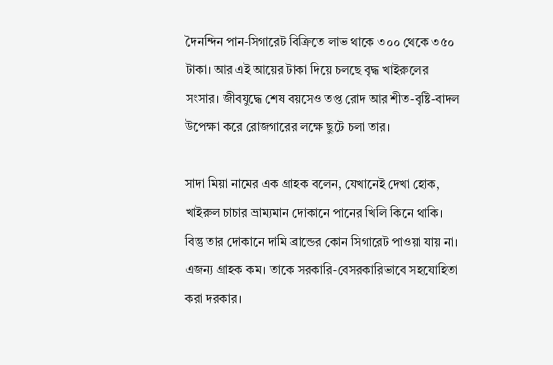দৈনন্দিন পান-সিগারেট বিক্রিতে লাভ থাকে ৩০০ থেকে ৩৫০ টাকা। আর এই আয়ের টাকা দিয়ে চলছে বৃদ্ধ খাইরুলের সংসার। জীবযুদ্ধে শেষ বয়সেও তপ্ত রোদ আর শীত-বৃষ্টি-বাদল উপেক্ষা করে রোজগারের লক্ষে ছুটে চলা তার।

সাদা মিয়া নামের এক গ্রাহক বলেন, যেখানেই দেখা হোক, খাইরুল চাচার ভ্রাম্যমান দোকানে পানের খিলি কিনে থাকি। বিন্তু তার দোকানে দামি ব্রান্ডের কোন সিগারেট পাওয়া যায় না। এজন্য গ্রাহক কম। তাকে সরকারি-বেসরকারিভাবে সহযোহিতা করা দরকার।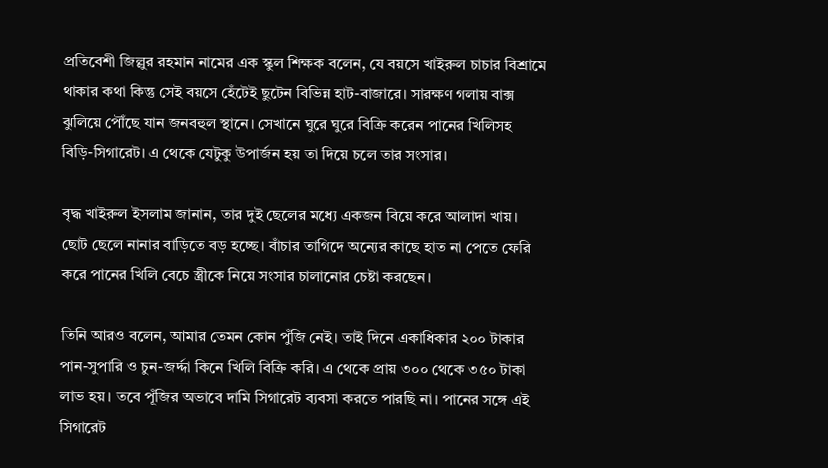প্রতিবেশী জিল্লুর রহমান নামের এক স্কুল শিক্ষক বলেন, যে বয়সে খাইরুল চাচার বিশ্রামে থাকার কথা কিন্তু সেই বয়সে হেঁটেই ছুটেন বিভিন্ন হাট-বাজারে। সারক্ষণ গলায় বাক্স ঝুলিয়ে পৌঁছে যান জনবহুল স্থানে। সেখানে ঘুরে ঘুরে বিক্রি করেন পানের খিলিসহ বিড়ি-সিগারেট। এ থেকে যেটুকু উপার্জন হয় তা দিয়ে চলে তার সংসার।

বৃদ্ধ খাইরুল ইসলাম জানান, তার দুই ছেলের মধ্যে একজন বিয়ে করে আলাদা খায়। ছোট ছেলে নানার বাড়িতে বড় হচ্ছে। বাঁচার তাগিদে অন্যের কাছে হাত না পেতে ফেরি করে পানের খিলি বেচে স্ত্রীকে নিয়ে সংসার চালানোর চেষ্টা করছেন।

তিনি আরও বলেন, আমার তেমন কোন পুঁজি নেই। তাই দিনে একাধিকার ২০০ টাকার পান-সুপারি ও চুন-জর্দ্দা কিনে খিলি বিক্রি করি। এ থেকে প্রায় ৩০০ থেকে ৩৫০ টাকা লাভ হয়। তবে পূঁজির অভাবে দামি সিগারেট ব্যবসা করতে পারছি না। পানের সঙ্গে এই সিগারেট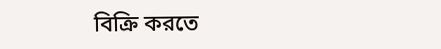বিক্রি করতে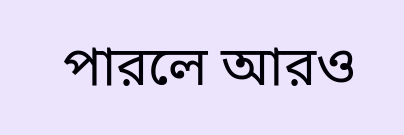পারলে আরও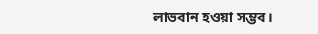লাভবান হওয়া সম্ভব।